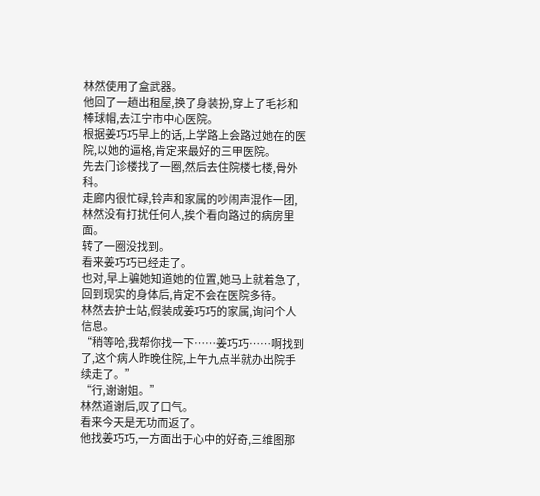林然使用了盒武器。
他回了一趟出租屋,换了身装扮,穿上了毛衫和棒球帽,去江宁市中心医院。
根据姜巧巧早上的话,上学路上会路过她在的医院,以她的逼格,肯定来最好的三甲医院。
先去门诊楼找了一圈,然后去住院楼七楼,骨外科。
走廊内很忙碌,铃声和家属的吵闹声混作一团,林然没有打扰任何人,挨个看向路过的病房里面。
转了一圈没找到。
看来姜巧巧已经走了。
也对,早上骗她知道她的位置,她马上就着急了,回到现实的身体后,肯定不会在医院多待。
林然去护士站,假装成姜巧巧的家属,询问个人信息。
“稍等哈,我帮你找一下……姜巧巧……啊找到了,这个病人昨晚住院,上午九点半就办出院手续走了。”
“行,谢谢姐。”
林然道谢后,叹了口气。
看来今天是无功而返了。
他找姜巧巧,一方面出于心中的好奇,三维图那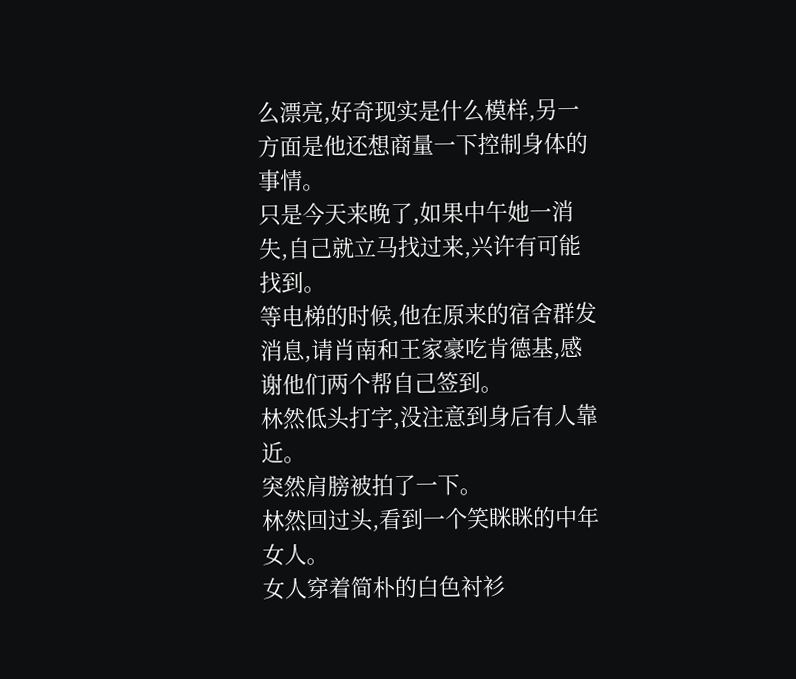么漂亮,好奇现实是什么模样,另一方面是他还想商量一下控制身体的事情。
只是今天来晚了,如果中午她一消失,自己就立马找过来,兴许有可能找到。
等电梯的时候,他在原来的宿舍群发消息,请肖南和王家豪吃肯德基,感谢他们两个帮自己签到。
林然低头打字,没注意到身后有人靠近。
突然肩膀被拍了一下。
林然回过头,看到一个笑眯眯的中年女人。
女人穿着简朴的白色衬衫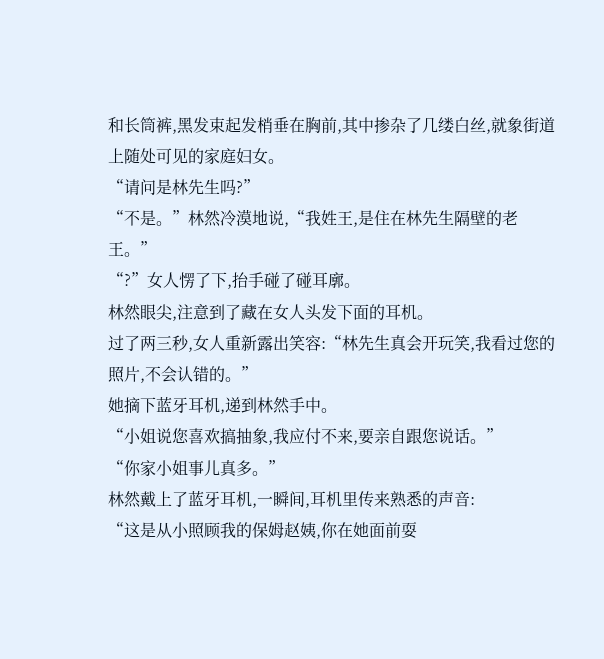和长筒裤,黑发束起发梢垂在胸前,其中掺杂了几缕白丝,就象街道上随处可见的家庭妇女。
“请问是林先生吗?”
“不是。”林然冷漠地说,“我姓王,是住在林先生隔壁的老王。”
“?”女人愣了下,抬手碰了碰耳廓。
林然眼尖,注意到了藏在女人头发下面的耳机。
过了两三秒,女人重新露出笑容:“林先生真会开玩笑,我看过您的照片,不会认错的。”
她摘下蓝牙耳机,递到林然手中。
“小姐说您喜欢搞抽象,我应付不来,要亲自跟您说话。”
“你家小姐事儿真多。”
林然戴上了蓝牙耳机,一瞬间,耳机里传来熟悉的声音:
“这是从小照顾我的保姆赵姨,你在她面前耍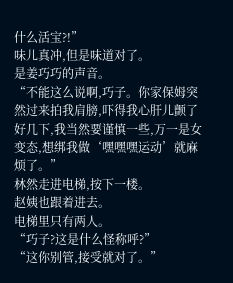什么活宝?!”
味儿真冲,但是味道对了。
是姜巧巧的声音。
“不能这么说啊,巧子。你家保姆突然过来拍我肩膀,吓得我心肝儿颤了好几下,我当然要谨慎一些,万一是女变态,想绑我做‘嘿嘿嘿运动’就麻烦了。”
林然走进电梯,按下一楼。
赵姨也跟着进去。
电梯里只有两人。
“巧子?这是什么怪称呼?”
“这你别管,接受就对了。”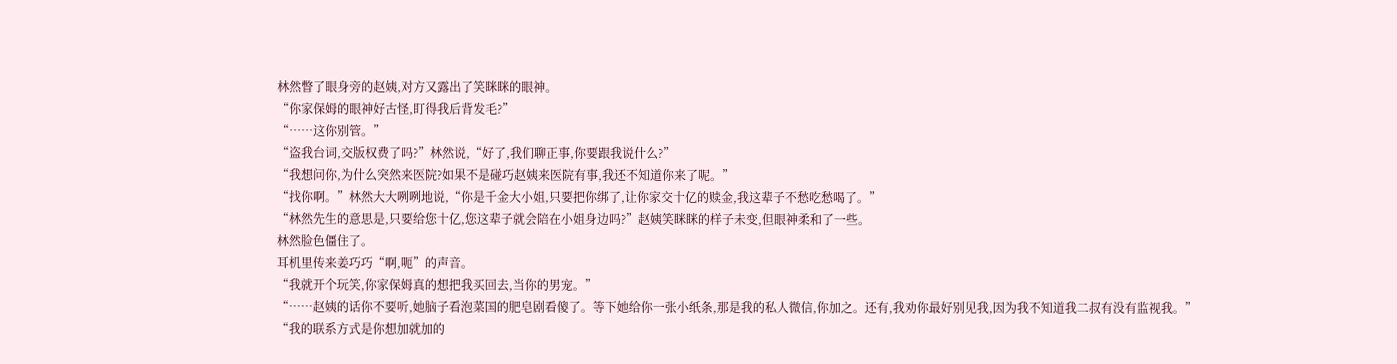林然瞥了眼身旁的赵姨,对方又露出了笑眯眯的眼神。
“你家保姆的眼神好古怪,盯得我后背发毛?”
“……这你别管。”
“盗我台词,交版权费了吗?”林然说,“好了,我们聊正事,你要跟我说什么?”
“我想问你,为什么突然来医院?如果不是碰巧赵姨来医院有事,我还不知道你来了呢。”
“找你啊。”林然大大咧咧地说,“你是千金大小姐,只要把你绑了,让你家交十亿的赎金,我这辈子不愁吃愁喝了。”
“林然先生的意思是,只要给您十亿,您这辈子就会陪在小姐身边吗?”赵姨笑眯眯的样子未变,但眼神柔和了一些。
林然脸色僵住了。
耳机里传来姜巧巧“啊,呃”的声音。
“我就开个玩笑,你家保姆真的想把我买回去,当你的男宠。”
“……赵姨的话你不要听,她脑子看泡菜国的肥皂剧看傻了。等下她给你一张小纸条,那是我的私人微信,你加之。还有,我劝你最好别见我,因为我不知道我二叔有没有监视我。”
“我的联系方式是你想加就加的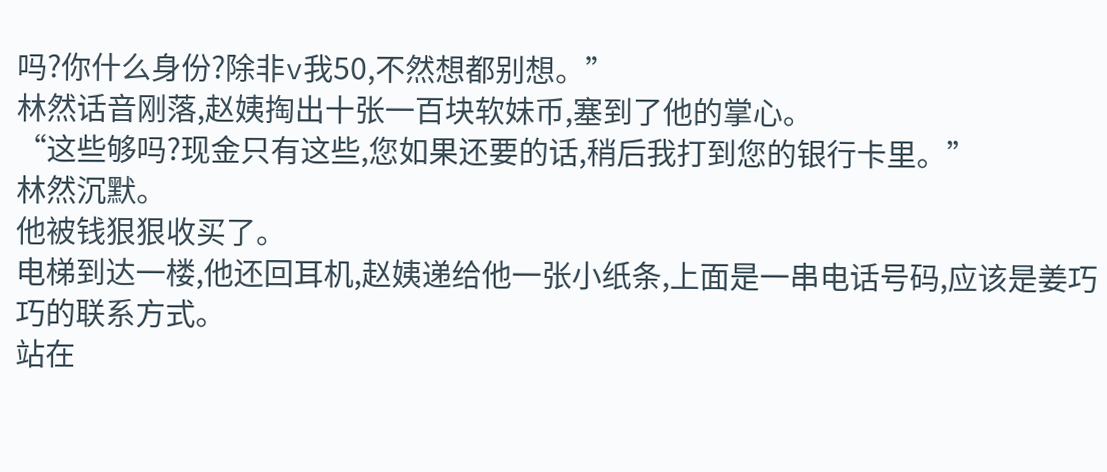吗?你什么身份?除非v我50,不然想都别想。”
林然话音刚落,赵姨掏出十张一百块软妹币,塞到了他的掌心。
“这些够吗?现金只有这些,您如果还要的话,稍后我打到您的银行卡里。”
林然沉默。
他被钱狠狠收买了。
电梯到达一楼,他还回耳机,赵姨递给他一张小纸条,上面是一串电话号码,应该是姜巧巧的联系方式。
站在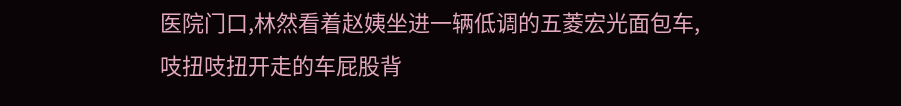医院门口,林然看着赵姨坐进一辆低调的五菱宏光面包车,吱扭吱扭开走的车屁股背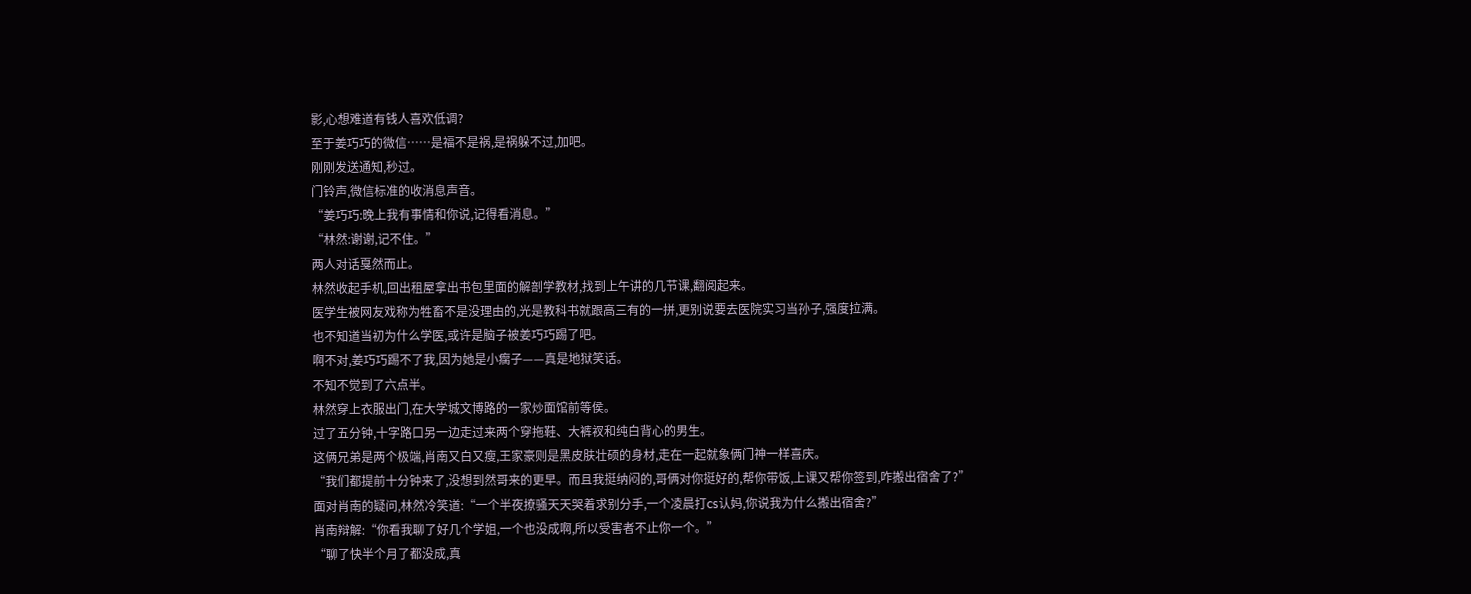影,心想难道有钱人喜欢低调?
至于姜巧巧的微信……是福不是祸,是祸躲不过,加吧。
刚刚发送通知,秒过。
门铃声,微信标准的收消息声音。
“姜巧巧:晚上我有事情和你说,记得看消息。”
“林然:谢谢,记不住。”
两人对话戛然而止。
林然收起手机,回出租屋拿出书包里面的解剖学教材,找到上午讲的几节课,翻阅起来。
医学生被网友戏称为牲畜不是没理由的,光是教科书就跟高三有的一拼,更别说要去医院实习当孙子,强度拉满。
也不知道当初为什么学医,或许是脑子被姜巧巧踢了吧。
啊不对,姜巧巧踢不了我,因为她是小瘸子——真是地狱笑话。
不知不觉到了六点半。
林然穿上衣服出门,在大学城文博路的一家炒面馆前等侯。
过了五分钟,十字路口另一边走过来两个穿拖鞋、大裤衩和纯白背心的男生。
这俩兄弟是两个极端,肖南又白又瘦,王家豪则是黑皮肤壮硕的身材,走在一起就象俩门神一样喜庆。
“我们都提前十分钟来了,没想到然哥来的更早。而且我挺纳闷的,哥俩对你挺好的,帮你带饭,上课又帮你签到,咋搬出宿舍了?”
面对肖南的疑问,林然冷笑道:“一个半夜撩骚天天哭着求别分手,一个凌晨打cs认妈,你说我为什么搬出宿舍?”
肖南辩解:“你看我聊了好几个学姐,一个也没成啊,所以受害者不止你一个。”
“聊了快半个月了都没成,真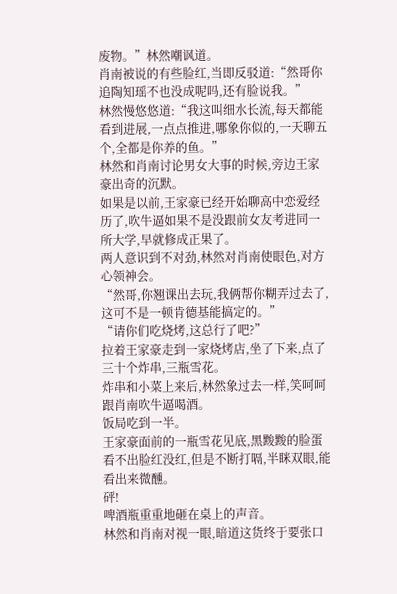废物。”林然嘲讽道。
肖南被说的有些脸红,当即反驳道:“然哥你追陶知瑶不也没成呢吗,还有脸说我。”
林然慢悠悠道:“我这叫细水长流,每天都能看到进展,一点点推进,哪象你似的,一天聊五个,全都是你养的鱼。”
林然和肖南讨论男女大事的时候,旁边王家豪出奇的沉默。
如果是以前,王家豪已经开始聊高中恋爱经历了,吹牛逼如果不是没跟前女友考进同一所大学,早就修成正果了。
两人意识到不对劲,林然对肖南使眼色,对方心领神会。
“然哥,你翘课出去玩,我俩帮你糊弄过去了,这可不是一顿肯德基能搞定的。”
“请你们吃烧烤,这总行了吧?”
拉着王家豪走到一家烧烤店,坐了下来,点了三十个炸串,三瓶雪花。
炸串和小菜上来后,林然象过去一样,笑呵呵跟肖南吹牛逼喝酒。
饭局吃到一半。
王家豪面前的一瓶雪花见底,黑黢黢的脸蛋看不出脸红没红,但是不断打嗝,半眯双眼,能看出来微醺。
砰!
啤酒瓶重重地砸在桌上的声音。
林然和肖南对视一眼,暗道这货终于要张口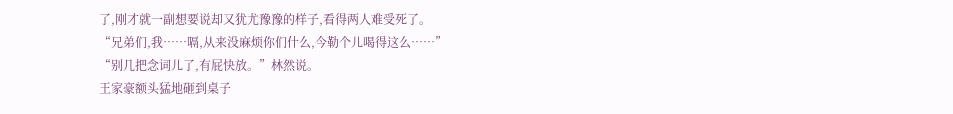了,刚才就一副想要说却又犹尤豫豫的样子,看得两人难受死了。
“兄弟们,我……嗝,从来没麻烦你们什么,今勒个儿喝得这么……”
“别几把念词儿了,有屁快放。”林然说。
王家豪额头猛地砸到桌子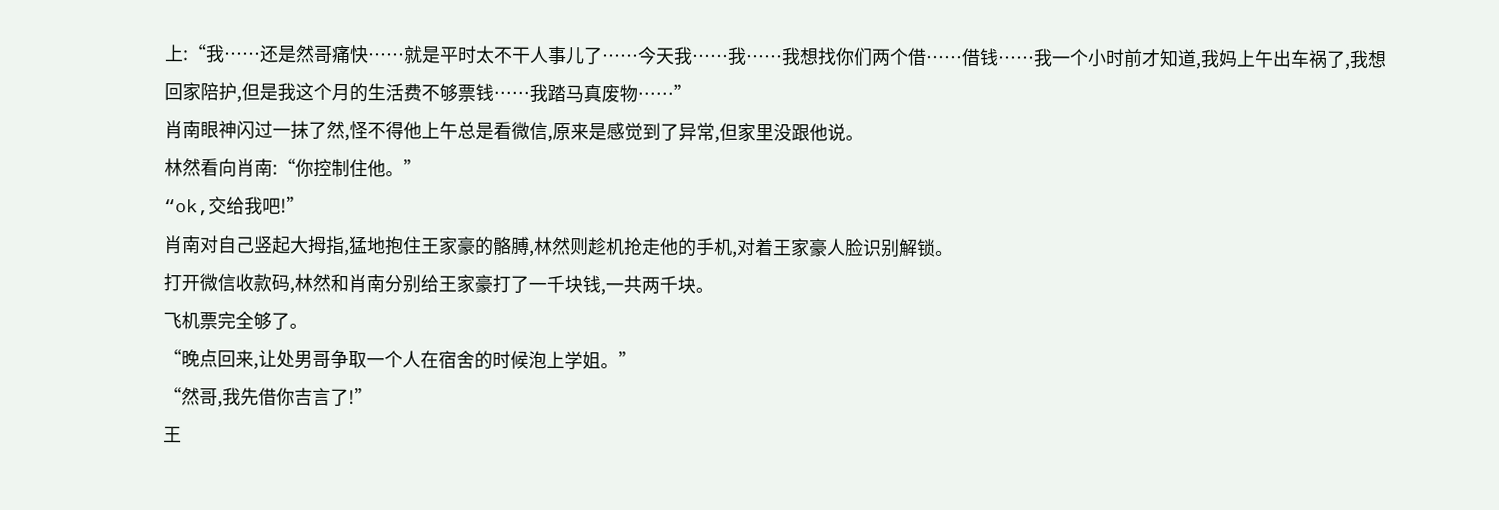上:“我……还是然哥痛快……就是平时太不干人事儿了……今天我……我……我想找你们两个借……借钱……我一个小时前才知道,我妈上午出车祸了,我想回家陪护,但是我这个月的生活费不够票钱……我踏马真废物……”
肖南眼神闪过一抹了然,怪不得他上午总是看微信,原来是感觉到了异常,但家里没跟他说。
林然看向肖南:“你控制住他。”
“ok,交给我吧!”
肖南对自己竖起大拇指,猛地抱住王家豪的骼膊,林然则趁机抢走他的手机,对着王家豪人脸识别解锁。
打开微信收款码,林然和肖南分别给王家豪打了一千块钱,一共两千块。
飞机票完全够了。
“晚点回来,让处男哥争取一个人在宿舍的时候泡上学姐。”
“然哥,我先借你吉言了!”
王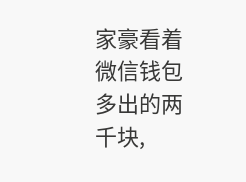家豪看着微信钱包多出的两千块,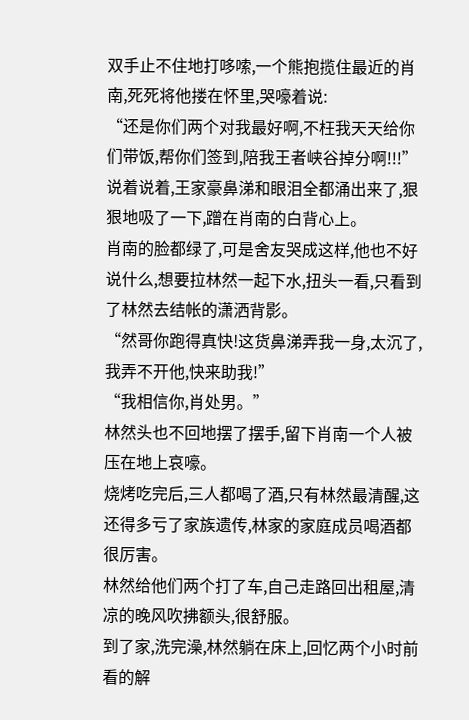双手止不住地打哆嗦,一个熊抱揽住最近的肖南,死死将他搂在怀里,哭嚎着说:
“还是你们两个对我最好啊,不枉我天天给你们带饭,帮你们签到,陪我王者峡谷掉分啊!!!”
说着说着,王家豪鼻涕和眼泪全都涌出来了,狠狠地吸了一下,蹭在肖南的白背心上。
肖南的脸都绿了,可是舍友哭成这样,他也不好说什么,想要拉林然一起下水,扭头一看,只看到了林然去结帐的潇洒背影。
“然哥你跑得真快!这货鼻涕弄我一身,太沉了,我弄不开他,快来助我!”
“我相信你,肖处男。”
林然头也不回地摆了摆手,留下肖南一个人被压在地上哀嚎。
烧烤吃完后,三人都喝了酒,只有林然最清醒,这还得多亏了家族遗传,林家的家庭成员喝酒都很厉害。
林然给他们两个打了车,自己走路回出租屋,清凉的晚风吹拂额头,很舒服。
到了家,洗完澡,林然躺在床上,回忆两个小时前看的解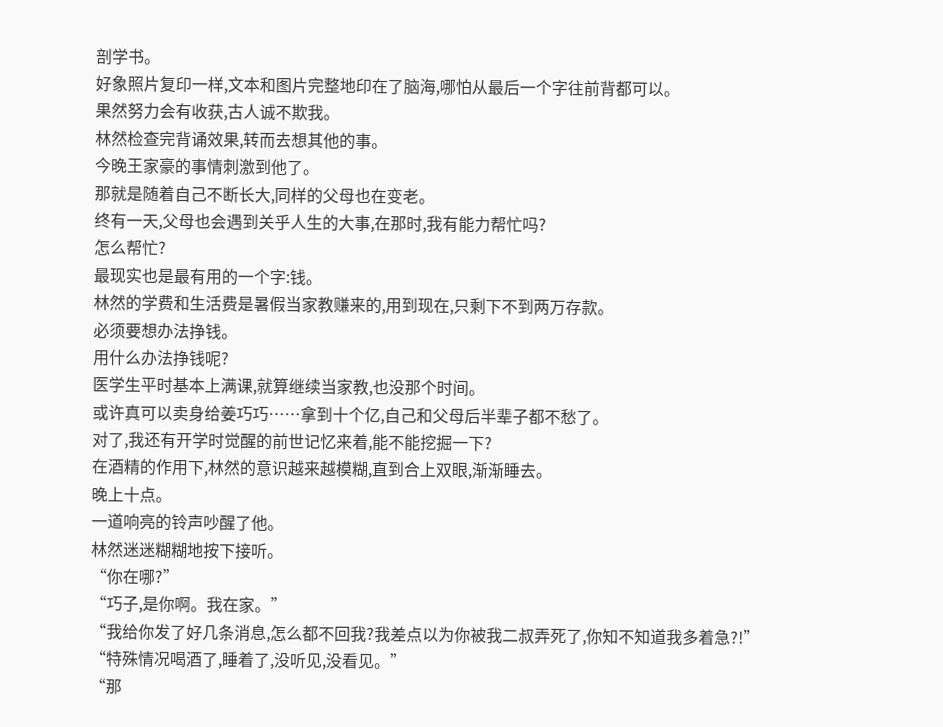剖学书。
好象照片复印一样,文本和图片完整地印在了脑海,哪怕从最后一个字往前背都可以。
果然努力会有收获,古人诚不欺我。
林然检查完背诵效果,转而去想其他的事。
今晚王家豪的事情刺激到他了。
那就是随着自己不断长大,同样的父母也在变老。
终有一天,父母也会遇到关乎人生的大事,在那时,我有能力帮忙吗?
怎么帮忙?
最现实也是最有用的一个字:钱。
林然的学费和生活费是暑假当家教赚来的,用到现在,只剩下不到两万存款。
必须要想办法挣钱。
用什么办法挣钱呢?
医学生平时基本上满课,就算继续当家教,也没那个时间。
或许真可以卖身给姜巧巧……拿到十个亿,自己和父母后半辈子都不愁了。
对了,我还有开学时觉醒的前世记忆来着,能不能挖掘一下?
在酒精的作用下,林然的意识越来越模糊,直到合上双眼,渐渐睡去。
晚上十点。
一道响亮的铃声吵醒了他。
林然迷迷糊糊地按下接听。
“你在哪?”
“巧子,是你啊。我在家。”
“我给你发了好几条消息,怎么都不回我?我差点以为你被我二叔弄死了,你知不知道我多着急?!”
“特殊情况喝酒了,睡着了,没听见,没看见。”
“那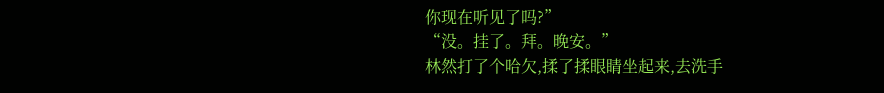你现在听见了吗?”
“没。挂了。拜。晚安。”
林然打了个哈欠,揉了揉眼睛坐起来,去洗手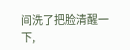间洗了把脸清醒一下,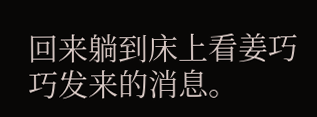回来躺到床上看姜巧巧发来的消息。